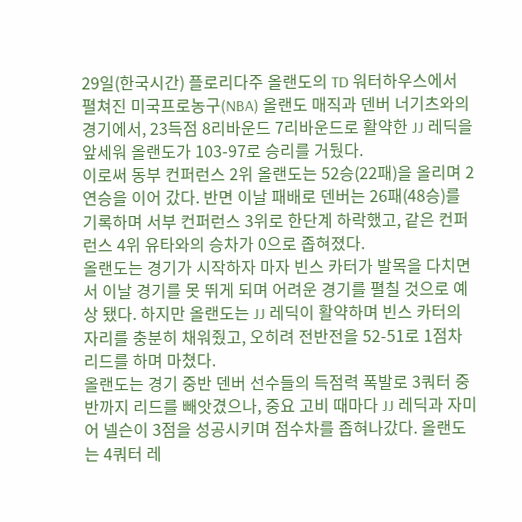29일(한국시간) 플로리다주 올랜도의 TD 워터하우스에서 펼쳐진 미국프로농구(NBA) 올랜도 매직과 덴버 너기츠와의 경기에서, 23득점 8리바운드 7리바운드로 활약한 JJ 레딕을 앞세워 올랜도가 103-97로 승리를 거뒀다.
이로써 동부 컨퍼런스 2위 올랜도는 52승(22패)을 올리며 2연승을 이어 갔다. 반면 이날 패배로 덴버는 26패(48승)를 기록하며 서부 컨퍼런스 3위로 한단계 하락했고, 같은 컨퍼런스 4위 유타와의 승차가 0으로 좁혀졌다.
올랜도는 경기가 시작하자 마자 빈스 카터가 발목을 다치면서 이날 경기를 못 뛰게 되며 어려운 경기를 펼칠 것으로 예상 됐다. 하지만 올랜도는 JJ 레딕이 활약하며 빈스 카터의 자리를 충분히 채워줬고, 오히려 전반전을 52-51로 1점차 리드를 하며 마쳤다.
올랜도는 경기 중반 덴버 선수들의 득점력 폭발로 3쿼터 중반까지 리드를 빼앗겼으나, 중요 고비 때마다 JJ 레딕과 자미어 넬슨이 3점을 성공시키며 점수차를 좁혀나갔다. 올랜도는 4쿼터 레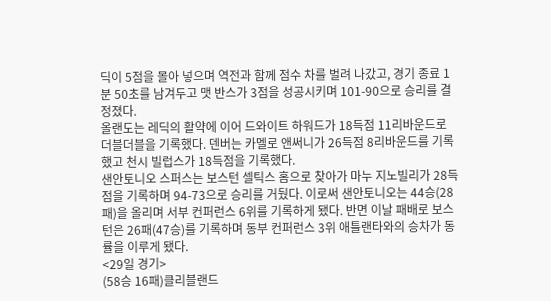딕이 5점을 몰아 넣으며 역전과 함께 점수 차를 벌려 나갔고, 경기 종료 1분 50초를 남겨두고 맷 반스가 3점을 성공시키며 101-90으로 승리를 결정졌다.
올랜도는 레딕의 활약에 이어 드와이트 하워드가 18득점 11리바운드로 더블더블을 기록했다. 덴버는 카멜로 앤써니가 26득점 8리바운드를 기록했고 천시 빌럽스가 18득점을 기록했다.
샌안토니오 스퍼스는 보스턴 셀틱스 홈으로 찾아가 마누 지노빌리가 28득점을 기록하며 94-73으로 승리를 거뒀다. 이로써 샌안토니오는 44승(28패)을 올리며 서부 컨퍼런스 6위를 기록하게 됐다. 반면 이날 패배로 보스턴은 26패(47승)를 기록하며 동부 컨퍼런스 3위 애틀랜타와의 승차가 동률을 이루게 됐다.
<29일 경기>
(58승 16패)클리블랜드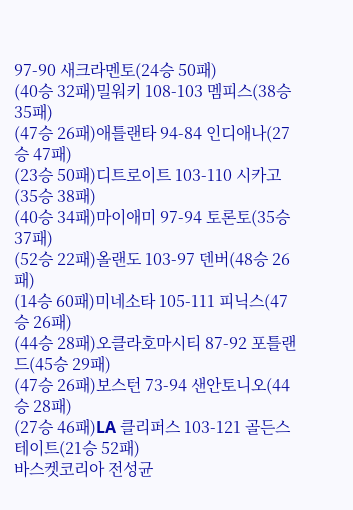97-90 새크라멘토(24승 50패)
(40승 32패)밀워키 108-103 멤피스(38승 35패)
(47승 26패)애틀랜타 94-84 인디애나(27승 47패)
(23승 50패)디트로이트 103-110 시카고(35승 38패)
(40승 34패)마이애미 97-94 토론토(35승 37패)
(52승 22패)올랜도 103-97 덴버(48승 26패)
(14승 60패)미네소타 105-111 피닉스(47승 26패)
(44승 28패)오클라호마시티 87-92 포틀랜드(45승 29패)
(47승 26패)보스턴 73-94 샌안토니오(44승 28패)
(27승 46패)LA 클리퍼스 103-121 골든스테이트(21승 52패)
바스켓코리아 전성균